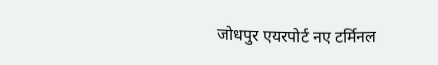जोधपुर एयरपोर्ट नए टर्मिनल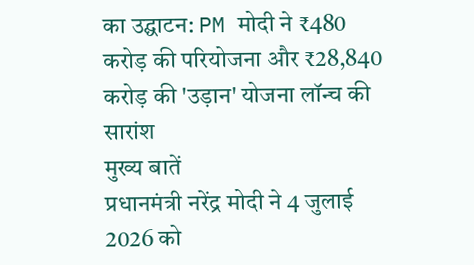का उद्घाटन: PM मोदी ने ₹480 करोड़ की परियोजना और ₹28,840 करोड़ की 'उड़ान' योजना लॉन्च की
सारांश
मुख्य बातें
प्रधानमंत्री नरेंद्र मोदी ने 4 जुलाई 2026 को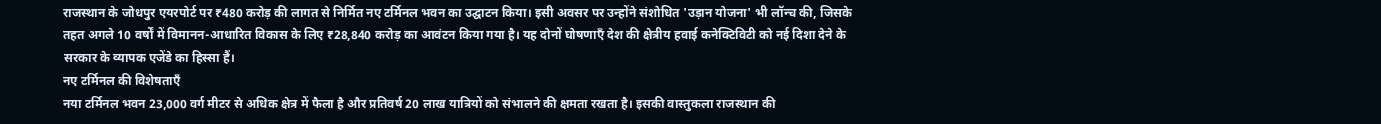राजस्थान के जोधपुर एयरपोर्ट पर ₹480 करोड़ की लागत से निर्मित नए टर्मिनल भवन का उद्घाटन किया। इसी अवसर पर उन्होंने संशोधित 'उड़ान योजना' भी लॉन्च की, जिसके तहत अगले 10 वर्षों में विमानन-आधारित विकास के लिए ₹28,840 करोड़ का आवंटन किया गया है। यह दोनों घोषणाएँ देश की क्षेत्रीय हवाई कनेक्टिविटी को नई दिशा देने के सरकार के व्यापक एजेंडे का हिस्सा हैं।
नए टर्मिनल की विशेषताएँ
नया टर्मिनल भवन 23,000 वर्ग मीटर से अधिक क्षेत्र में फैला है और प्रतिवर्ष 20 लाख यात्रियों को संभालने की क्षमता रखता है। इसकी वास्तुकला राजस्थान की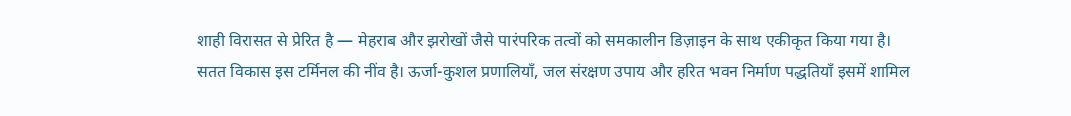शाही विरासत से प्रेरित है — मेहराब और झरोखों जैसे पारंपरिक तत्वों को समकालीन डिज़ाइन के साथ एकीकृत किया गया है।
सतत विकास इस टर्मिनल की नींव है। ऊर्जा-कुशल प्रणालियाँ, जल संरक्षण उपाय और हरित भवन निर्माण पद्धतियाँ इसमें शामिल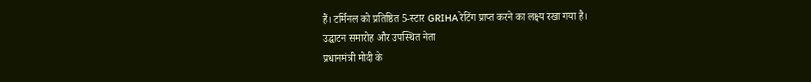हैं। टर्मिनल को प्रतिष्ठित 5-स्टार GRIHA रेटिंग प्राप्त करने का लक्ष्य रखा गया है।
उद्घाटन समारोह और उपस्थित नेता
प्रधानमंत्री मोदी के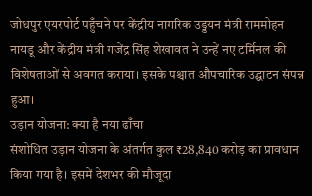जोधपुर एयरपोर्ट पहुँचने पर केंद्रीय नागरिक उड्डयन मंत्री राममोहन नायडू और केंद्रीय मंत्री गजेंद्र सिंह शेखावत ने उन्हें नए टर्मिनल की विशेषताओं से अवगत कराया। इसके पश्चात औपचारिक उद्घाटन संपन्न हुआ।
उड़ान योजना: क्या है नया ढाँचा
संशोधित उड़ान योजना के अंतर्गत कुल ₹28,840 करोड़ का प्रावधान किया गया है। इसमें देशभर की मौजूदा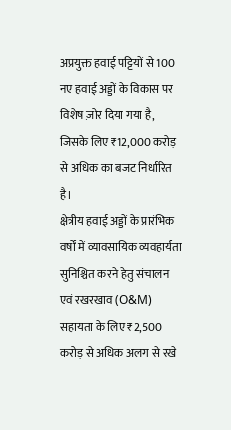अप्रयुक्त हवाई पट्टियों से 100 नए हवाई अड्डों के विकास पर विशेष ज़ोर दिया गया है, जिसके लिए ₹12,000 करोड़ से अधिक का बजट निर्धारित है।
क्षेत्रीय हवाई अड्डों के प्रारंभिक वर्षों में व्यावसायिक व्यवहार्यता सुनिश्चित करने हेतु संचालन एवं रखरखाव (O&M) सहायता के लिए ₹2,500 करोड़ से अधिक अलग से रखे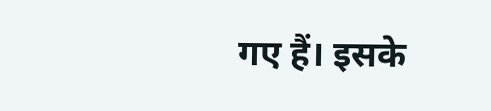गए हैं। इसके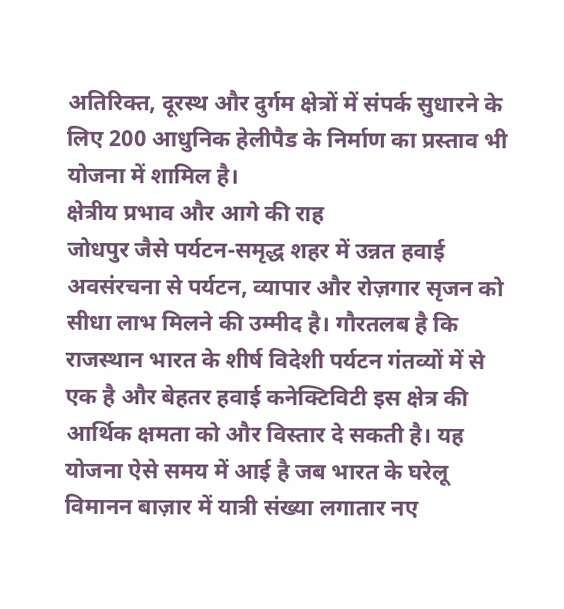अतिरिक्त, दूरस्थ और दुर्गम क्षेत्रों में संपर्क सुधारने के लिए 200 आधुनिक हेलीपैड के निर्माण का प्रस्ताव भी योजना में शामिल है।
क्षेत्रीय प्रभाव और आगे की राह
जोधपुर जैसे पर्यटन-समृद्ध शहर में उन्नत हवाई अवसंरचना से पर्यटन, व्यापार और रोज़गार सृजन को सीधा लाभ मिलने की उम्मीद है। गौरतलब है कि राजस्थान भारत के शीर्ष विदेशी पर्यटन गंतव्यों में से एक है और बेहतर हवाई कनेक्टिविटी इस क्षेत्र की आर्थिक क्षमता को और विस्तार दे सकती है। यह योजना ऐसे समय में आई है जब भारत के घरेलू विमानन बाज़ार में यात्री संख्या लगातार नए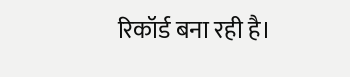रिकॉर्ड बना रही है।